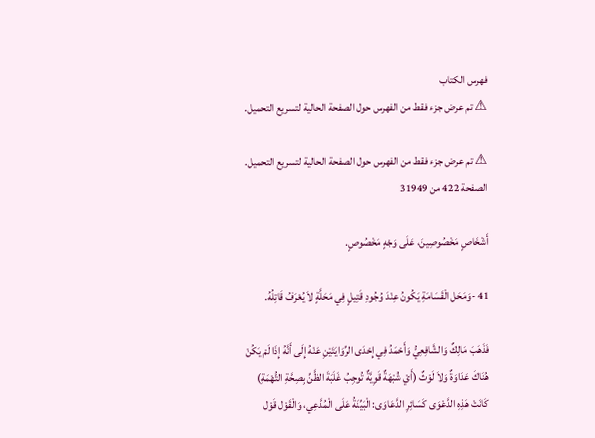فهرس الكتاب
⚠ تم عرض جزء فقط من الفهرس حول الصفحة الحالية لتسريع التحميل.

⚠ تم عرض جزء فقط من الفهرس حول الصفحة الحالية لتسريع التحميل.
الصفحة 422 من 31949

أَشْخَاصٍ مَخْصُوصِينَ، عَلَى وَجْهٍ مَخْصُوصٍ.

41 -وَمَحَل الْقَسَامَةِ يَكُونُ عِنْدَ وُجُودِ قَتِيلٍ فِي مَحَلَّةٍ لاَ يُعْرَفُ قَاتِلُهُ.

فَذَهَبَ مَالِكٌ وَالشَّافِعِيُّ وَأَحْمَدُ فِي إِحْدَى الرِّوَايَتَيْنِ عَنْهُ إِلَى أَنَّهُ إِذَا لَمْ يَكُنْ هُنَاكَ عَدَاوَةٌ وَلاَ لَوْثٌ (أَيْ شُبْهَةٌ قَوِيَّةٌ تُوجِبُ غَلَبَةَ الظَّنِّ بِصِحَّةِ التُّهْمَةِ) كَانَتْ هَذِهِ الدَّعْوَى كَسَائِرِ الدَّعَاوَى: الْبَيِّنَةُ عَلَى الْمُدَّعِي، وَالْقَوْل قَوْل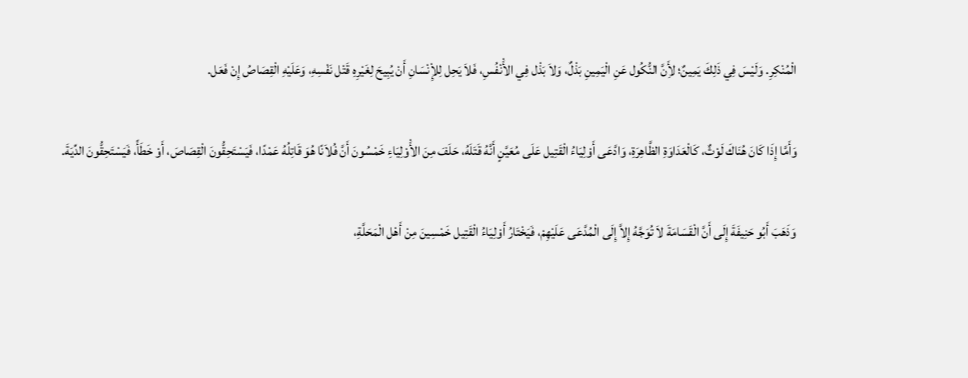الْمُنْكِرِ. وَلَيْسَ فِي ذَلِكَ يَمِينٌ؛ لأَِنَّ النُّكُول عَنِ الْيَمِينِ بَذْلٌ، وَلاَ بَذْل فِي الأَْنْفُسِ، فَلاَ يَحِل لِلإِْنْسَانِ أَنْ يُبِيحَ لِغَيْرِهِ قَتْل نَفْسِهِ، وَعَلَيْهِ الْقِصَاصُ إِنْ فَعَل.

وَأَمَّا إِذَا كَانَ هُنَاكَ لَوْثٌ، كَالْعَدَاوَةِ الظَّاهِرَةِ، وَادَّعَى أَوْلِيَاءُ الْقَتِيل عَلَى مُعَيَّنٍ أَنَّهُ قَتَلَهُ، حَلَفَ مِنَ الأَْوْلِيَاءِ خَمْسُونَ أَنَّ فُلاَنًا هُوَ قَاتِلُهُ عَمْدًا، فَيَسْتَحِقُّونَ الْقِصَاصَ، أَوْ خَطَأً، فَيَسْتَحِقُّونَ الدِّيَةَ.

وَذَهَبَ أَبُو حَنِيفَةَ إِلَى أَنَّ الْقَسَامَةَ لاَ تُوَجَّهُ إِلاَّ إِلَى الْمُدَّعَى عَلَيْهِمْ، فَيَخْتَارُ أَوْلِيَاءُ الْقَتِيل خَمْسِينَ مِنْ أَهْل الْمَحَلَّةِ،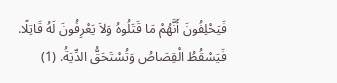فَيَحْلِفُونَ أَنَّهُمْ مَا قَتَلُوهُ وَلاَ يَعْرِفُونَ لَهُ قَاتِلًا. فَيَسْقُطُ الْقِصَاصُ وَتُسْتَحَقُّ الدِّيَةُ. (1)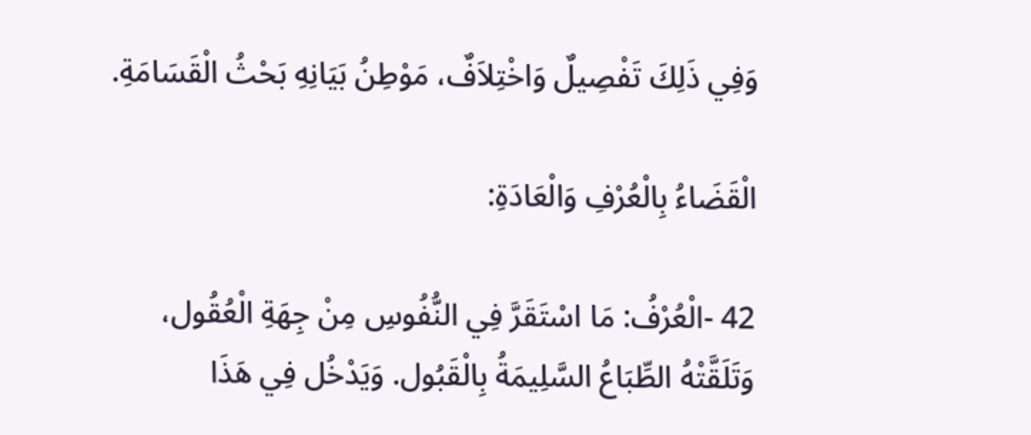وَفِي ذَلِكَ تَفْصِيلٌ وَاخْتِلاَفٌ، مَوْطِنُ بَيَانِهِ بَحْثُ الْقَسَامَةِ.

الْقَضَاءُ بِالْعُرْفِ وَالْعَادَةِ:

42 -الْعُرْفُ: مَا اسْتَقَرَّ فِي النُّفُوسِ مِنْ جِهَةِ الْعُقُول، وَتَلَقَّتْهُ الطِّبَاعُ السَّلِيمَةُ بِالْقَبُول. وَيَدْخُل فِي هَذَا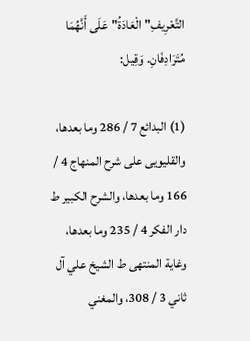التَّعْرِيفِ"الْعَادَةُ"عَلَى أَنَّهُمَا مُتَرَادِفَانِ. وَقِيل:

(1) البدائع 7 / 286 وما بعدها، والقليويى على شرح المنهاج 4 / 166 وما بعدها، والشرح الكبير ط دار الفكر 4 / 235 وما بعدها، وغاية المنتهى ط الشيخ علي آل ثاني 3 / 308، والمغني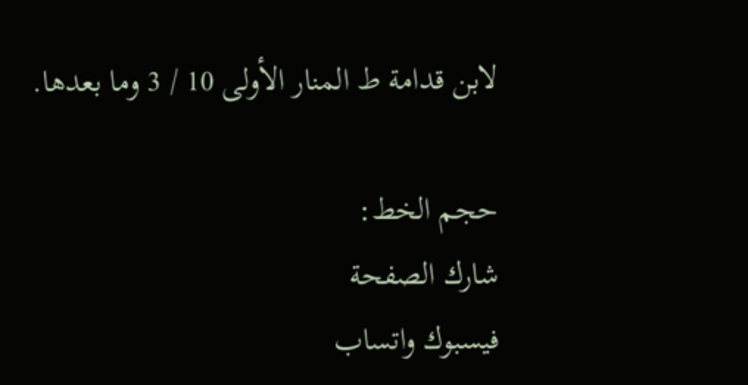لابن قدامة ط المنار الأولى 10 / 3 وما بعدها.

حجم الخط:
شارك الصفحة
فيسبوك واتساب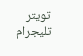تويتر تليجرام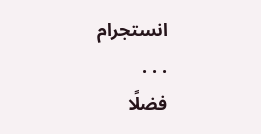انستجرام
. . .
فضلًا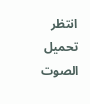انتظر تحميل الصوت